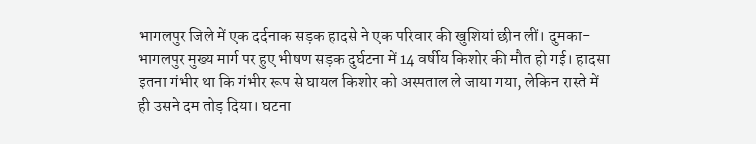भागलपुर जिले में एक दर्दनाक सड़क हादसे ने एक परिवार की खुशियां छीन लीं। दुमका-भागलपुर मुख्य मार्ग पर हुए भीषण सड़क दुर्घटना में 14 वर्षीय किशोर की मौत हो गई। हादसा इतना गंभीर था कि गंभीर रूप से घायल किशोर को अस्पताल ले जाया गया, लेकिन रास्ते में ही उसने दम तोड़ दिया। घटना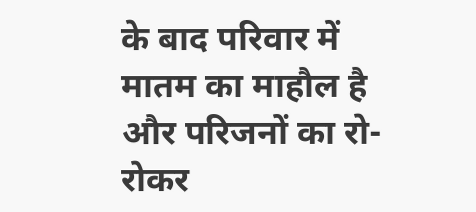के बाद परिवार में मातम का माहौल है और परिजनों का रो-रोकर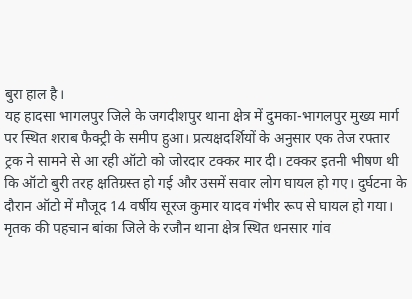बुरा हाल है।
यह हादसा भागलपुर जिले के जगदीशपुर थाना क्षेत्र में दुमका-भागलपुर मुख्य मार्ग पर स्थित शराब फैक्ट्री के समीप हुआ। प्रत्यक्षदर्शियों के अनुसार एक तेज रफ्तार ट्रक ने सामने से आ रही ऑटो को जोरदार टक्कर मार दी। टक्कर इतनी भीषण थी कि ऑटो बुरी तरह क्षतिग्रस्त हो गई और उसमें सवार लोग घायल हो गए। दुर्घटना के दौरान ऑटो में मौजूद 14 वर्षीय सूरज कुमार यादव गंभीर रूप से घायल हो गया।
मृतक की पहचान बांका जिले के रजौन थाना क्षेत्र स्थित धनसार गांव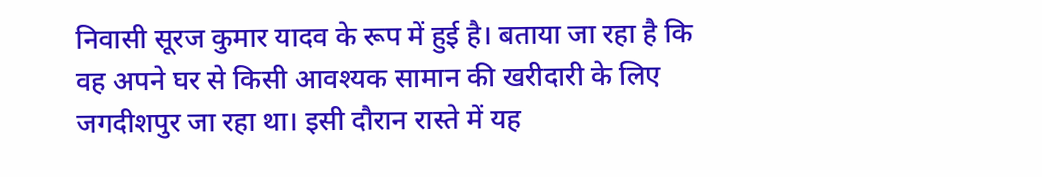निवासी सूरज कुमार यादव के रूप में हुई है। बताया जा रहा है कि वह अपने घर से किसी आवश्यक सामान की खरीदारी के लिए जगदीशपुर जा रहा था। इसी दौरान रास्ते में यह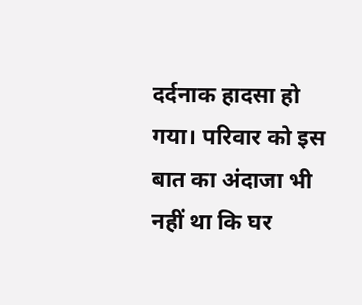दर्दनाक हादसा हो गया। परिवार को इस बात का अंदाजा भी नहीं था कि घर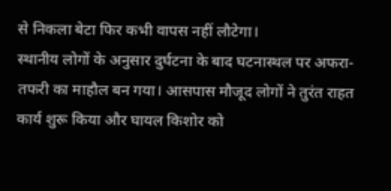से निकला बेटा फिर कभी वापस नहीं लौटेगा।
स्थानीय लोगों के अनुसार दुर्घटना के बाद घटनास्थल पर अफरा-तफरी का माहौल बन गया। आसपास मौजूद लोगों ने तुरंत राहत कार्य शुरू किया और घायल किशोर को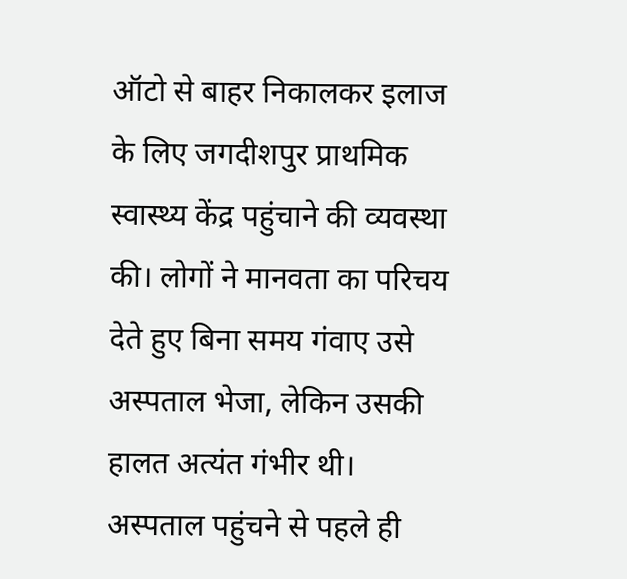ऑटो से बाहर निकालकर इलाज के लिए जगदीशपुर प्राथमिक स्वास्थ्य केंद्र पहुंचाने की व्यवस्था की। लोगों ने मानवता का परिचय देते हुए बिना समय गंवाए उसे अस्पताल भेजा, लेकिन उसकी हालत अत्यंत गंभीर थी।
अस्पताल पहुंचने से पहले ही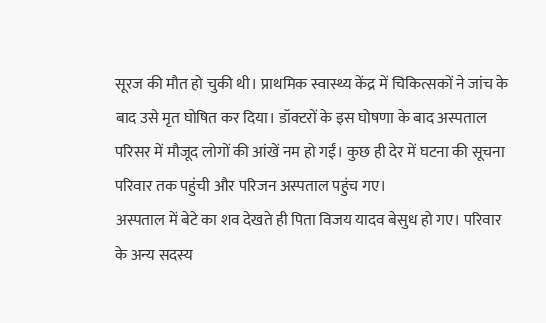सूरज की मौत हो चुकी थी। प्राथमिक स्वास्थ्य केंद्र में चिकित्सकों ने जांच के बाद उसे मृत घोषित कर दिया। डॉक्टरों के इस घोषणा के बाद अस्पताल परिसर में मौजूद लोगों की आंखें नम हो गईं। कुछ ही देर में घटना की सूचना परिवार तक पहुंची और परिजन अस्पताल पहुंच गए।
अस्पताल में बेटे का शव देखते ही पिता विजय यादव बेसुध हो गए। परिवार के अन्य सदस्य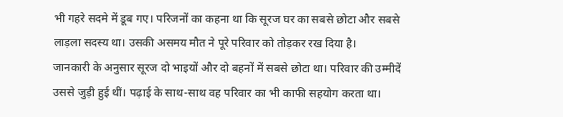भी गहरे सदमे में डूब गए। परिजनों का कहना था कि सूरज घर का सबसे छोटा और सबसे लाड़ला सदस्य था। उसकी असमय मौत ने पूरे परिवार को तोड़कर रख दिया है।
जानकारी के अनुसार सूरज दो भाइयों और दो बहनों में सबसे छोटा था। परिवार की उम्मीदें उससे जुड़ी हुई थीं। पढ़ाई के साथ-साथ वह परिवार का भी काफी सहयोग करता था।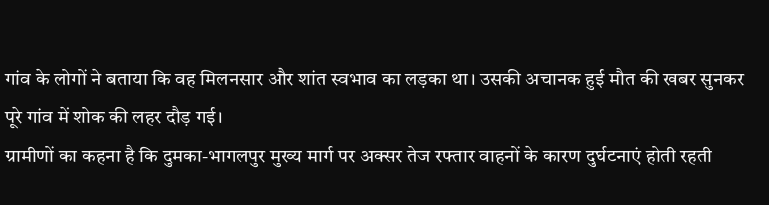गांव के लोगों ने बताया कि वह मिलनसार और शांत स्वभाव का लड़का था। उसकी अचानक हुई मौत की खबर सुनकर पूरे गांव में शोक की लहर दौड़ गई।
ग्रामीणों का कहना है कि दुमका-भागलपुर मुख्य मार्ग पर अक्सर तेज रफ्तार वाहनों के कारण दुर्घटनाएं होती रहती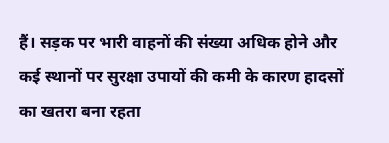हैं। सड़क पर भारी वाहनों की संख्या अधिक होने और कई स्थानों पर सुरक्षा उपायों की कमी के कारण हादसों का खतरा बना रहता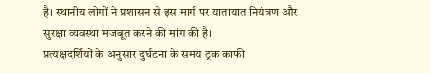है। स्थानीय लोगों ने प्रशासन से इस मार्ग पर यातायात नियंत्रण और सुरक्षा व्यवस्था मजबूत करने की मांग की है।
प्रत्यक्षदर्शियों के अनुसार दुर्घटना के समय ट्रक काफी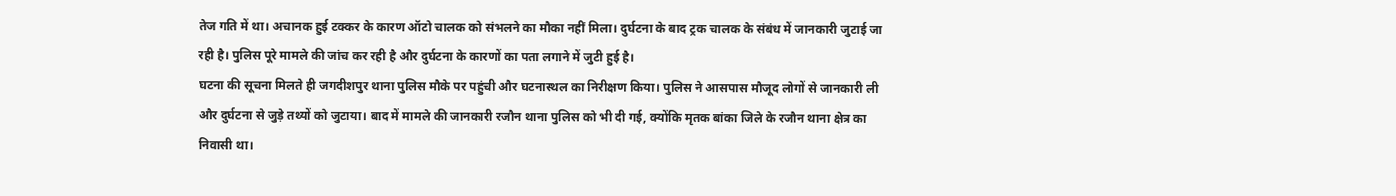तेज गति में था। अचानक हुई टक्कर के कारण ऑटो चालक को संभलने का मौका नहीं मिला। दुर्घटना के बाद ट्रक चालक के संबंध में जानकारी जुटाई जा रही है। पुलिस पूरे मामले की जांच कर रही है और दुर्घटना के कारणों का पता लगाने में जुटी हुई है।
घटना की सूचना मिलते ही जगदीशपुर थाना पुलिस मौके पर पहुंची और घटनास्थल का निरीक्षण किया। पुलिस ने आसपास मौजूद लोगों से जानकारी ली और दुर्घटना से जुड़े तथ्यों को जुटाया। बाद में मामले की जानकारी रजौन थाना पुलिस को भी दी गई, क्योंकि मृतक बांका जिले के रजौन थाना क्षेत्र का निवासी था।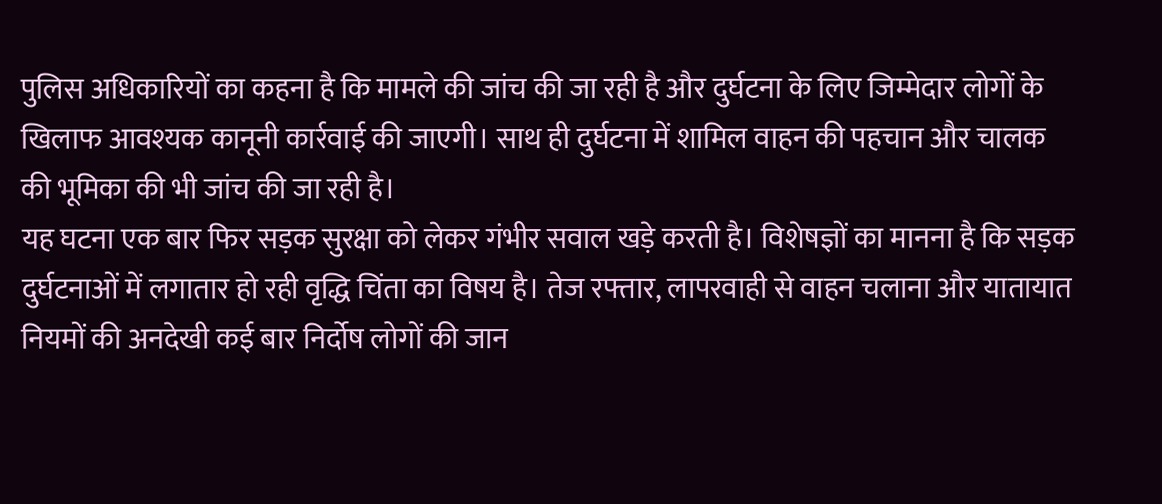पुलिस अधिकारियों का कहना है कि मामले की जांच की जा रही है और दुर्घटना के लिए जिम्मेदार लोगों के खिलाफ आवश्यक कानूनी कार्रवाई की जाएगी। साथ ही दुर्घटना में शामिल वाहन की पहचान और चालक की भूमिका की भी जांच की जा रही है।
यह घटना एक बार फिर सड़क सुरक्षा को लेकर गंभीर सवाल खड़े करती है। विशेषज्ञों का मानना है कि सड़क दुर्घटनाओं में लगातार हो रही वृद्धि चिंता का विषय है। तेज रफ्तार, लापरवाही से वाहन चलाना और यातायात नियमों की अनदेखी कई बार निर्दोष लोगों की जान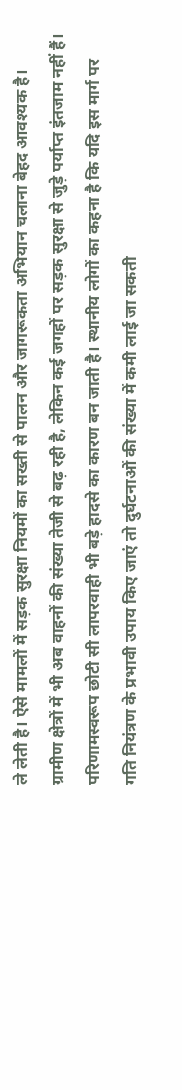ले लेती है। ऐसे मामलों में सड़क सुरक्षा नियमों का सख्ती से पालन और जागरूकता अभियान चलाना बेहद आवश्यक है।
ग्रामीण क्षेत्रों में भी अब वाहनों की संख्या तेजी से बढ़ रही है, लेकिन कई जगहों पर सड़क सुरक्षा से जुड़े पर्याप्त इंतजाम नहीं हैं। परिणामस्वरूप छोटी सी लापरवाही भी बड़े हादसे का कारण बन जाती है। स्थानीय लोगों का कहना है कि यदि इस मार्ग पर गति नियंत्रण के प्रभावी उपाय किए जाएं तो दुर्घटनाओं की संख्या में कमी लाई जा सकती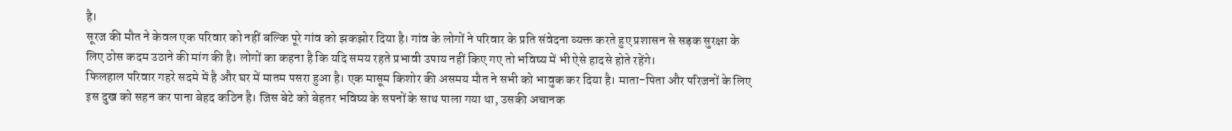है।
सूरज की मौत ने केवल एक परिवार को नहीं बल्कि पूरे गांव को झकझोर दिया है। गांव के लोगों ने परिवार के प्रति संवेदना व्यक्त करते हुए प्रशासन से सड़क सुरक्षा के लिए ठोस कदम उठाने की मांग की है। लोगों का कहना है कि यदि समय रहते प्रभावी उपाय नहीं किए गए तो भविष्य में भी ऐसे हादसे होते रहेंगे।
फिलहाल परिवार गहरे सदमे में है और घर में मातम पसरा हुआ है। एक मासूम किशोर की असमय मौत ने सभी को भावुक कर दिया है। माता-पिता और परिजनों के लिए इस दुख को सहन कर पाना बेहद कठिन है। जिस बेटे को बेहतर भविष्य के सपनों के साथ पाला गया था, उसकी अचानक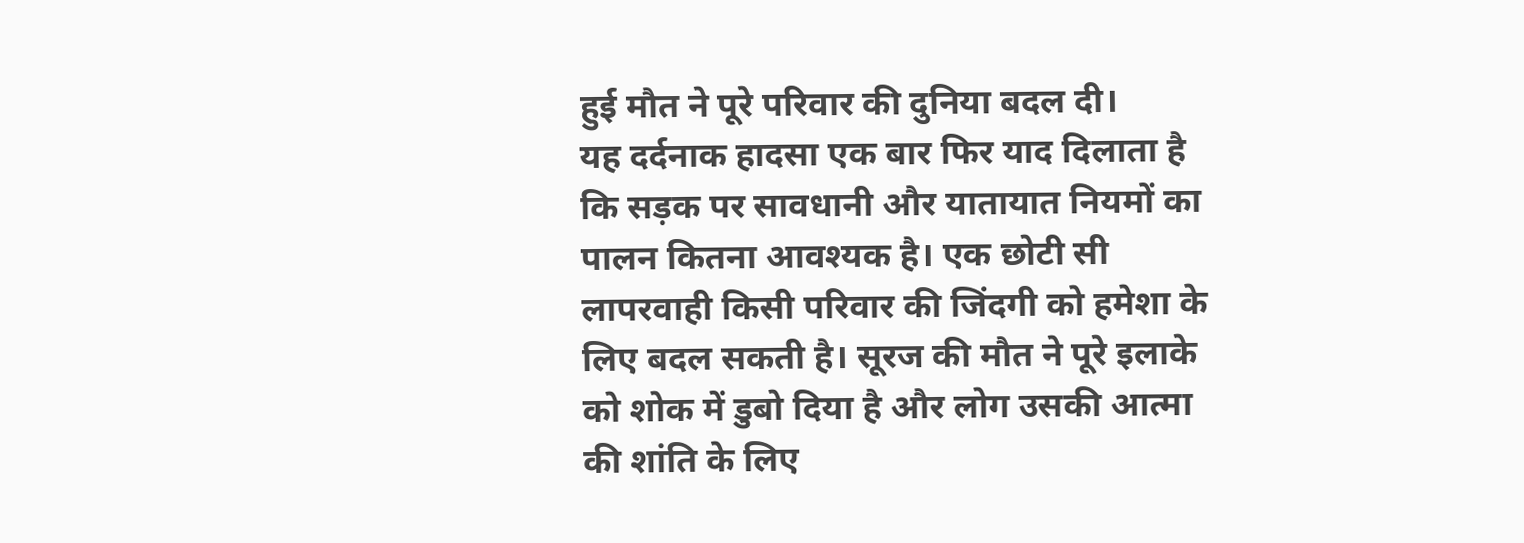हुई मौत ने पूरे परिवार की दुनिया बदल दी।
यह दर्दनाक हादसा एक बार फिर याद दिलाता है कि सड़क पर सावधानी और यातायात नियमों का पालन कितना आवश्यक है। एक छोटी सी लापरवाही किसी परिवार की जिंदगी को हमेशा के लिए बदल सकती है। सूरज की मौत ने पूरे इलाके को शोक में डुबो दिया है और लोग उसकी आत्मा की शांति के लिए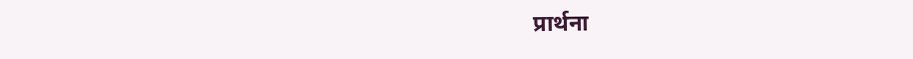प्रार्थना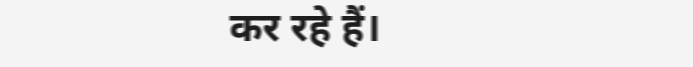कर रहे हैं।